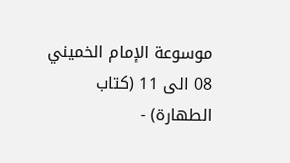موسوعة الإمام الخميني 08 الى 11 (كتاب الطهارة) -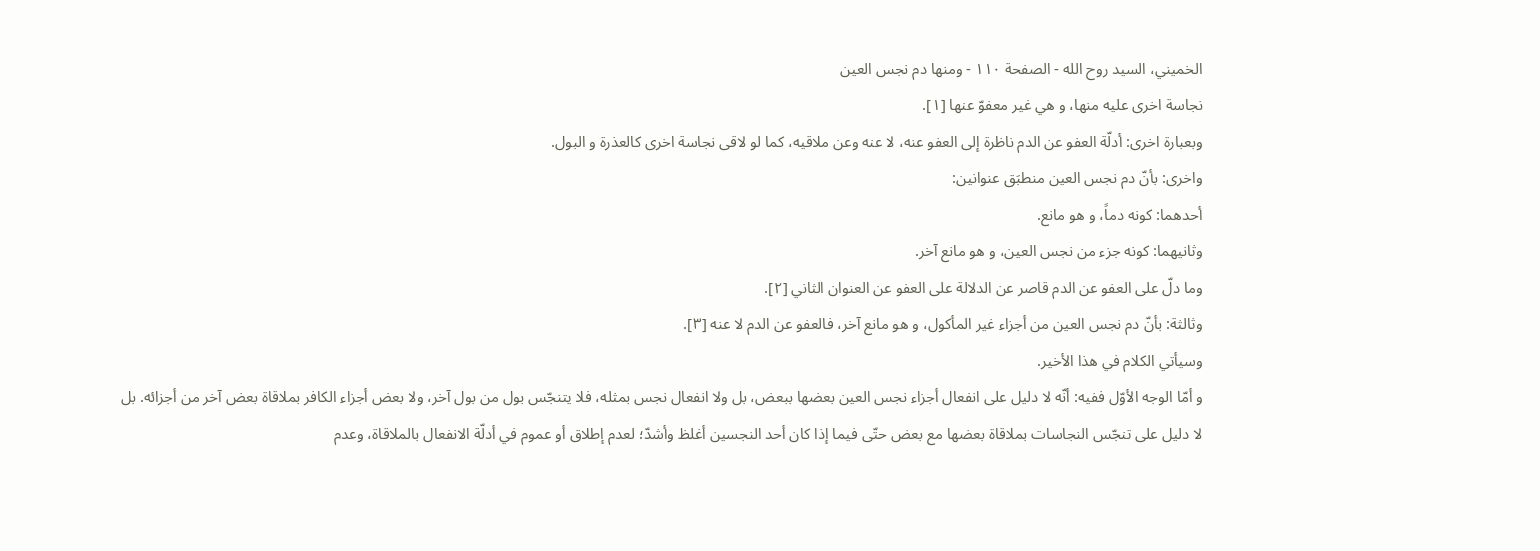الخميني، السيد روح الله - الصفحة ١١٠ - ومنها دم نجس العين
نجاسة اخرى عليه منها، و هي غير معفوّ عنها [١].
وبعبارة اخرى: أدلّة العفو عن الدم ناظرة إلى العفو عنه، لا عنه وعن ملاقيه، كما لو لاقى نجاسة اخرى كالعذرة و البول.
واخرى: بأنّ دم نجس العين منطبَق عنوانين:
أحدهما: كونه دماً، و هو مانع.
وثانيهما: كونه جزء من نجس العين، و هو مانع آخر.
وما دلّ على العفو عن الدم قاصر عن الدلالة على العفو عن العنوان الثاني [٢].
وثالثة: بأنّ دم نجس العين من أجزاء غير المأكول، و هو مانع آخر، فالعفو عن الدم لا عنه [٣].
وسيأتي الكلام في هذا الأخير.
و أمّا الوجه الأوّل ففيه: أنّه لا دليل على انفعال أجزاء نجس العين بعضها ببعض، بل ولا انفعال نجس بمثله، فلا يتنجّس بول من بول آخر، ولا بعض أجزاء الكافر بملاقاة بعض آخر من أجزائه. بل لا دليل على تنجّس النجاسات بملاقاة بعضها مع بعض حتّى فيما إذا كان أحد النجسين أغلظ وأشدّ؛ لعدم إطلاق أو عموم في أدلّة الانفعال بالملاقاة، وعدم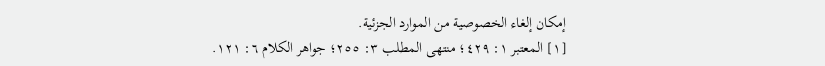إمكان إلغاء الخصوصية من الموارد الجزئية.
[١] المعتبر ١: ٤٢٩؛ منتهى المطلب ٣: ٢٥٥؛ جواهر الكلام ٦: ١٢١.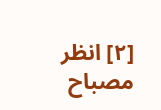[٢] انظر مصباح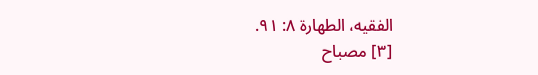الفقيه، الطهارة ٨: ٩١.
[٣] مصباح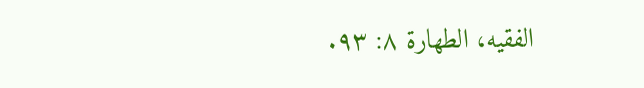الفقيه، الطهارة ٨: ٩٣.